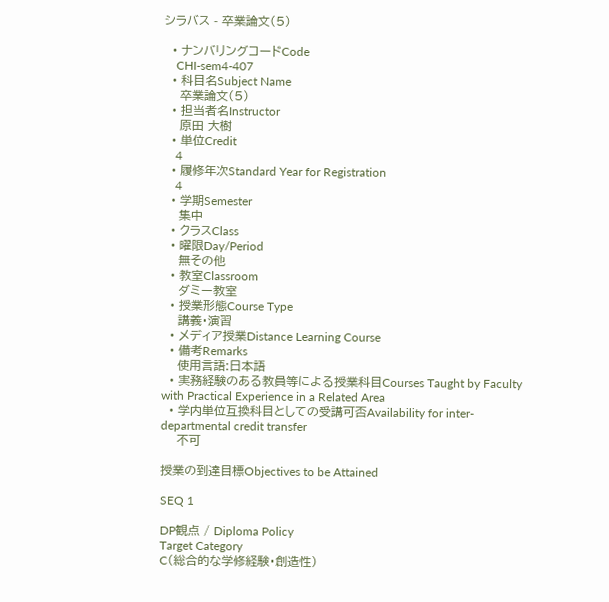シラバス - 卒業論文(5)

  • ナンバリングコードCode
    CHI-sem4-407
  • 科目名Subject Name
    卒業論文(5)
  • 担当者名Instructor
    原田 大樹
  • 単位Credit
    4
  • 履修年次Standard Year for Registration
    4
  • 学期Semester
    集中
  • クラスClass
  • 曜限Day/Period
    無その他
  • 教室Classroom
    ダミー教室
  • 授業形態Course Type
    講義・演習
  • メディア授業Distance Learning Course
  • 備考Remarks
    使用言語:日本語
  • 実務経験のある教員等による授業科目Courses Taught by Faculty with Practical Experience in a Related Area
  • 学内単位互換科目としての受講可否Availability for inter-departmental credit transfer
    不可

授業の到達目標Objectives to be Attained

SEQ 1

DP観点 / Diploma Policy
Target Category
C(総合的な学修経験・創造性)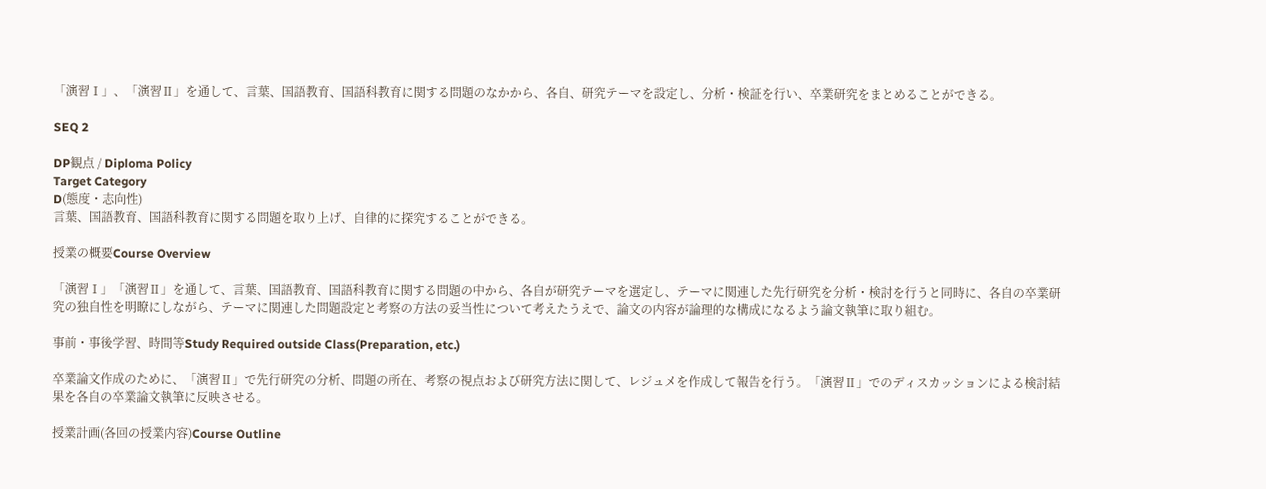「演習Ⅰ」、「演習Ⅱ」を通して、言葉、国語教育、国語科教育に関する問題のなかから、各自、研究テーマを設定し、分析・検証を行い、卒業研究をまとめることができる。

SEQ 2

DP観点 / Diploma Policy
Target Category
D(態度・志向性)
言葉、国語教育、国語科教育に関する問題を取り上げ、自律的に探究することができる。

授業の概要Course Overview

「演習Ⅰ」「演習Ⅱ」を通して、言葉、国語教育、国語科教育に関する問題の中から、各自が研究テーマを選定し、テーマに関連した先行研究を分析・検討を行うと同時に、各自の卒業研究の独自性を明瞭にしながら、テーマに関連した問題設定と考察の方法の妥当性について考えたうえで、論文の内容が論理的な構成になるよう論文執筆に取り組む。

事前・事後学習、時間等Study Required outside Class(Preparation, etc.)

卒業論文作成のために、「演習Ⅱ」で先行研究の分析、問題の所在、考察の視点および研究方法に関して、レジュメを作成して報告を行う。「演習Ⅱ」でのディスカッションによる検討結果を各自の卒業論文執筆に反映させる。

授業計画(各回の授業内容)Course Outline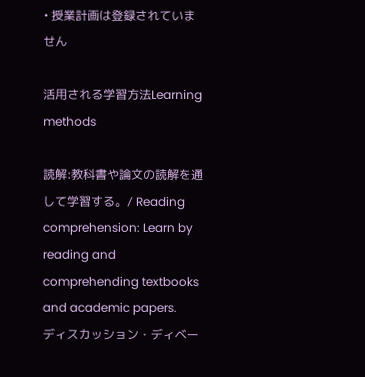• 授業計画は登録されていません

活用される学習方法Learning methods

読解:教科書や論文の読解を通して学習する。/ Reading comprehension: Learn by reading and comprehending textbooks and academic papers.
ディスカッション・ディベー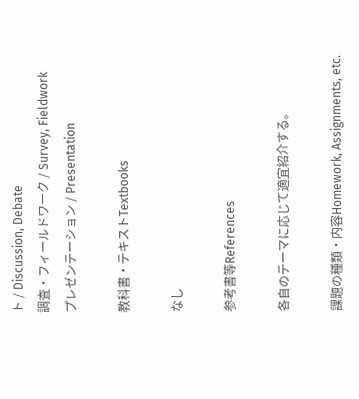ト / Discussion, Debate
調査・フィールドワーク / Survey, Fieldwork
プレゼンテーション / Presentation

教科書・テキストTextbooks

なし

参考書等References

各自のテーマに応じて適宜紹介する。

課題の種類・内容Homework, Assignments, etc.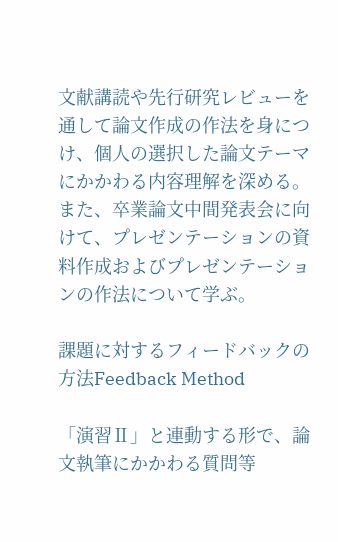文献講読や先行研究レビューを通して論文作成の作法を身につけ、個人の選択した論文テーマにかかわる内容理解を深める。
また、卒業論文中間発表会に向けて、プレゼンテーションの資料作成およびプレゼンテーションの作法について学ぶ。

課題に対するフィードバックの方法Feedback Method

「演習Ⅱ」と連動する形で、論文執筆にかかわる質問等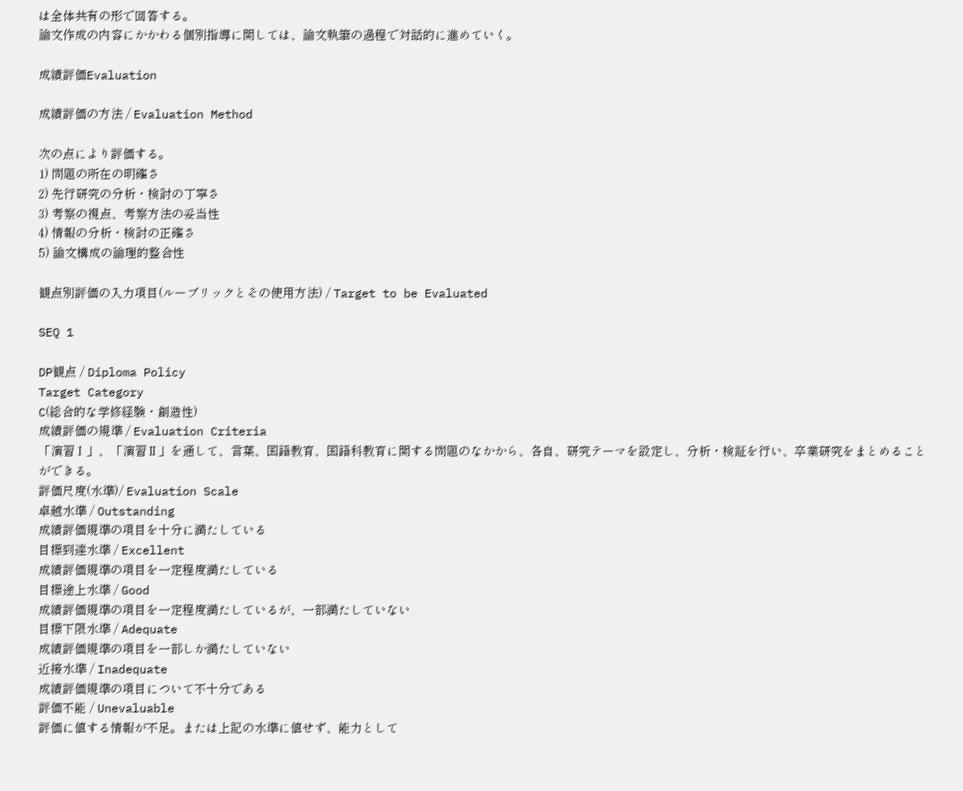は全体共有の形で回答する。
論文作成の内容にかかわる個別指導に関しては、論文執筆の過程で対話的に進めていく。

成績評価Evaluation

成績評価の方法 / Evaluation Method

次の点により評価する。
1) 問題の所在の明確さ
2) 先行研究の分析・検討の丁寧さ
3) 考察の視点、考察方法の妥当性
4) 情報の分析・検討の正確さ
5) 論文構成の論理的整合性

観点別評価の入力項目(ルーブリックとその使用方法) / Target to be Evaluated

SEQ 1

DP観点 / Diploma Policy
Target Category
C(総合的な学修経験・創造性)
成績評価の規準 / Evaluation Criteria
「演習Ⅰ」、「演習Ⅱ」を通して、言葉、国語教育、国語科教育に関する問題のなかから、各自、研究テーマを設定し、分析・検証を行い、卒業研究をまとめることができる。
評価尺度(水準)/ Evaluation Scale
卓越水準 / Outstanding
成績評価規準の項目を十分に満たしている
目標到達水準 / Excellent
成績評価規準の項目を一定程度満たしている
目標途上水準 / Good
成績評価規準の項目を一定程度満たしているが、一部満たしていない
目標下限水準 / Adequate
成績評価規準の項目を一部しか満たしていない
近接水準 / Inadequate
成績評価規準の項目について不十分である
評価不能 / Unevaluable
評価に値する情報が不足。または上記の水準に値せず、能力として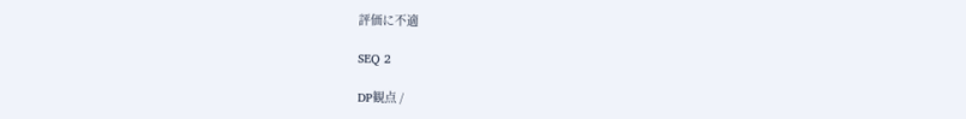評価に不適

SEQ 2

DP観点 /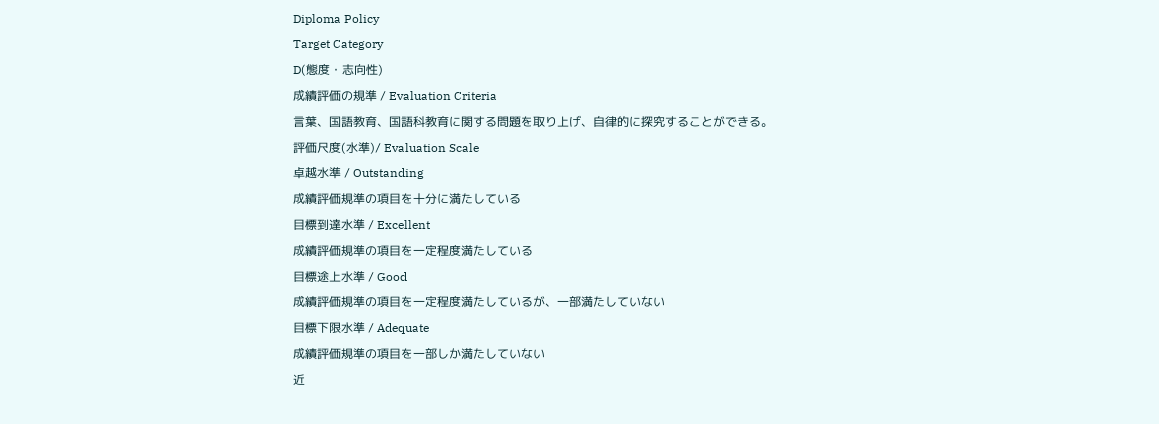Diploma Policy
Target Category
D(態度・志向性)
成績評価の規準 / Evaluation Criteria
言葉、国語教育、国語科教育に関する問題を取り上げ、自律的に探究することができる。
評価尺度(水準)/ Evaluation Scale
卓越水準 / Outstanding
成績評価規準の項目を十分に満たしている
目標到達水準 / Excellent
成績評価規準の項目を一定程度満たしている
目標途上水準 / Good
成績評価規準の項目を一定程度満たしているが、一部満たしていない
目標下限水準 / Adequate
成績評価規準の項目を一部しか満たしていない
近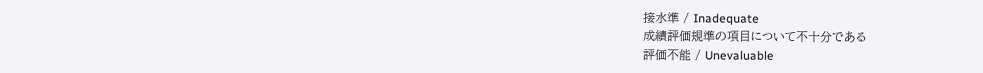接水準 / Inadequate
成績評価規準の項目について不十分である
評価不能 / Unevaluable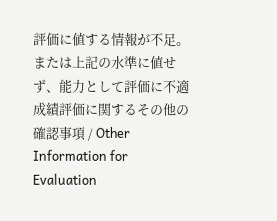評価に値する情報が不足。または上記の水準に値せず、能力として評価に不適
成績評価に関するその他の確認事項 / Other Information for Evaluation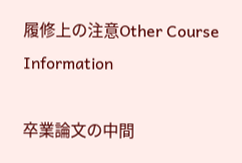履修上の注意Other Course Information

卒業論文の中間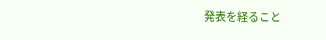発表を経ること